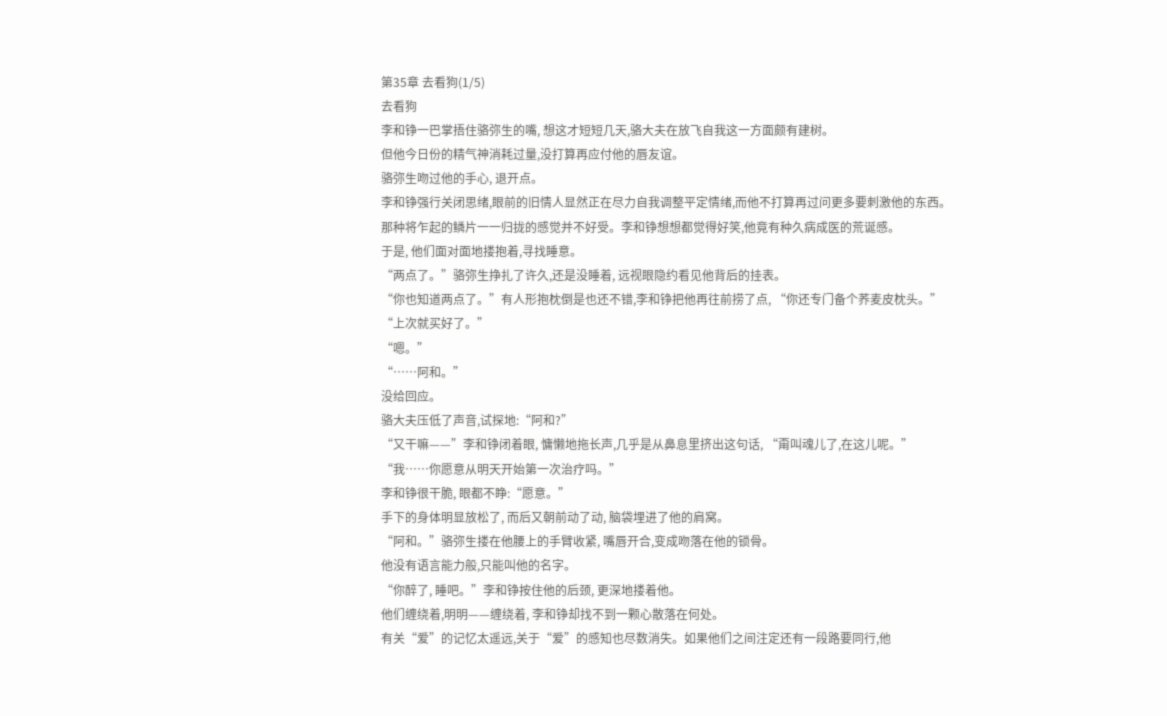第35章 去看狗(1/5)
去看狗
李和铮一巴掌捂住骆弥生的嘴, 想这才短短几天,骆大夫在放飞自我这一方面颇有建树。
但他今日份的精气神消耗过量,没打算再应付他的唇友谊。
骆弥生吻过他的手心, 退开点。
李和铮强行关闭思绪,眼前的旧情人显然正在尽力自我调整平定情绪,而他不打算再过问更多要刺激他的东西。
那种将乍起的鳞片一一归拢的感觉并不好受。李和铮想想都觉得好笑,他竟有种久病成医的荒诞感。
于是, 他们面对面地搂抱着,寻找睡意。
“两点了。”骆弥生挣扎了许久,还是没睡着, 远视眼隐约看见他背后的挂表。
“你也知道两点了。”有人形抱枕倒是也还不错,李和铮把他再往前捞了点, “你还专门备个荞麦皮枕头。”
“上次就买好了。”
“嗯。”
“……阿和。”
没给回应。
骆大夫压低了声音,试探地:“阿和?”
“又干嘛——”李和铮闭着眼, 慵懒地拖长声,几乎是从鼻息里挤出这句话, “甭叫魂儿了,在这儿呢。”
“我……你愿意从明天开始第一次治疗吗。”
李和铮很干脆, 眼都不睁:“愿意。”
手下的身体明显放松了, 而后又朝前动了动, 脑袋埋进了他的肩窝。
“阿和。”骆弥生搂在他腰上的手臂收紧, 嘴唇开合,变成吻落在他的锁骨。
他没有语言能力般,只能叫他的名字。
“你醉了, 睡吧。”李和铮按住他的后颈, 更深地搂着他。
他们缠绕着,明明——缠绕着, 李和铮却找不到一颗心散落在何处。
有关“爱”的记忆太遥远,关于“爱”的感知也尽数消失。如果他们之间注定还有一段路要同行,他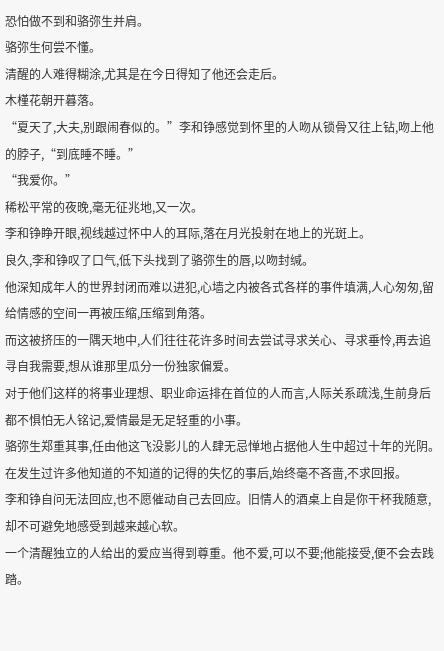恐怕做不到和骆弥生并肩。
骆弥生何尝不懂。
清醒的人难得糊涂,尤其是在今日得知了他还会走后。
木槿花朝开暮落。
“夏天了,大夫,别跟闹春似的。”李和铮感觉到怀里的人吻从锁骨又往上钻,吻上他的脖子,“到底睡不睡。”
“我爱你。”
稀松平常的夜晚,毫无征兆地,又一次。
李和铮睁开眼,视线越过怀中人的耳际,落在月光投射在地上的光斑上。
良久,李和铮叹了口气,低下头找到了骆弥生的唇,以吻封缄。
他深知成年人的世界封闭而难以进犯,心墙之内被各式各样的事件填满,人心匆匆,留给情感的空间一再被压缩,压缩到角落。
而这被挤压的一隅天地中,人们往往花许多时间去尝试寻求关心、寻求垂怜,再去追寻自我需要,想从谁那里瓜分一份独家偏爱。
对于他们这样的将事业理想、职业命运排在首位的人而言,人际关系疏浅,生前身后都不惧怕无人铭记,爱情最是无足轻重的小事。
骆弥生郑重其事,任由他这飞没影儿的人肆无忌惮地占据他人生中超过十年的光阴。在发生过许多他知道的不知道的记得的失忆的事后,始终毫不吝啬,不求回报。
李和铮自问无法回应,也不愿催动自己去回应。旧情人的酒桌上自是你干杯我随意,却不可避免地感受到越来越心软。
一个清醒独立的人给出的爱应当得到尊重。他不爱,可以不要;他能接受,便不会去践踏。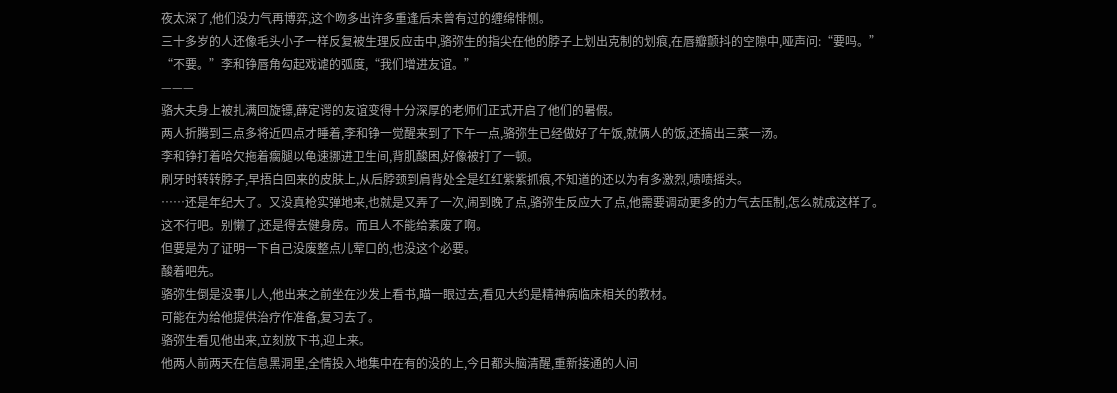夜太深了,他们没力气再博弈,这个吻多出许多重逢后未曾有过的缠绵悱恻。
三十多岁的人还像毛头小子一样反复被生理反应击中,骆弥生的指尖在他的脖子上划出克制的划痕,在唇瓣颤抖的空隙中,哑声问:“要吗。”
“不要。”李和铮唇角勾起戏谑的弧度,“我们增进友谊。”
———
骆大夫身上被扎满回旋镖,薛定谔的友谊变得十分深厚的老师们正式开启了他们的暑假。
两人折腾到三点多将近四点才睡着,李和铮一觉醒来到了下午一点,骆弥生已经做好了午饭,就俩人的饭,还搞出三菜一汤。
李和铮打着哈欠拖着瘸腿以龟速挪进卫生间,背肌酸困,好像被打了一顿。
刷牙时转转脖子,早捂白回来的皮肤上,从后脖颈到肩背处全是红红紫紫抓痕,不知道的还以为有多激烈,啧啧摇头。
……还是年纪大了。又没真枪实弹地来,也就是又弄了一次,闹到晚了点,骆弥生反应大了点,他需要调动更多的力气去压制,怎么就成这样了。
这不行吧。别懒了,还是得去健身房。而且人不能给素废了啊。
但要是为了证明一下自己没废整点儿荤口的,也没这个必要。
酸着吧先。
骆弥生倒是没事儿人,他出来之前坐在沙发上看书,瞄一眼过去,看见大约是精神病临床相关的教材。
可能在为给他提供治疗作准备,复习去了。
骆弥生看见他出来,立刻放下书,迎上来。
他两人前两天在信息黑洞里,全情投入地集中在有的没的上,今日都头脑清醒,重新接通的人间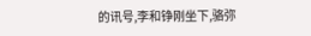的讯号,李和铮刚坐下,骆弥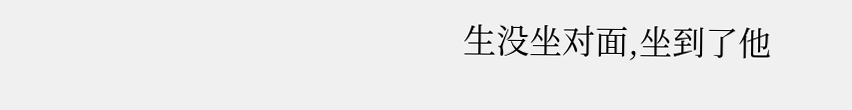生没坐对面,坐到了他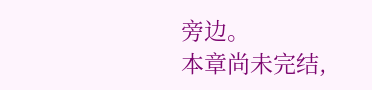旁边。
本章尚未完结,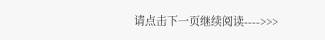请点击下一页继续阅读---->>>